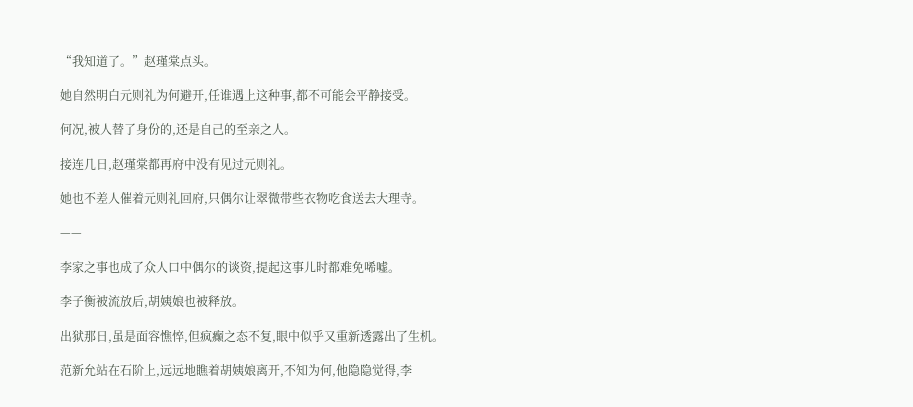“我知道了。”赵瑾棠点头。

她自然明白元则礼为何避开,任谁遇上这种事,都不可能会平静接受。

何况,被人替了身份的,还是自己的至亲之人。

接连几日,赵瑾棠都再府中没有见过元则礼。

她也不差人催着元则礼回府,只偶尔让翠微带些衣物吃食送去大理寺。

——

李家之事也成了众人口中偶尔的谈资,提起这事儿时都难免唏嘘。

李子衡被流放后,胡姨娘也被释放。

出狱那日,虽是面容憔悴,但疯癫之态不复,眼中似乎又重新透露出了生机。

范新允站在石阶上,远远地瞧着胡姨娘离开,不知为何,他隐隐觉得,李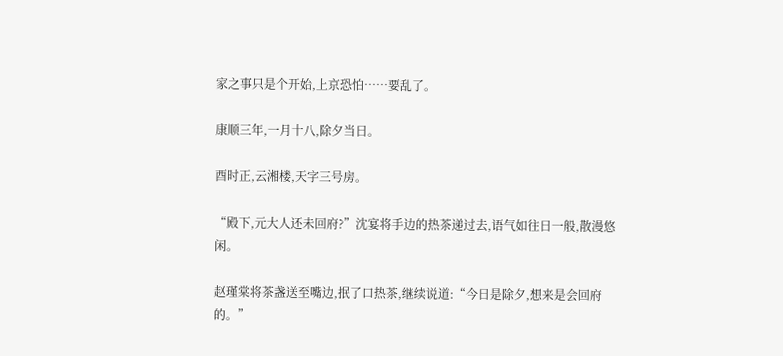家之事只是个开始,上京恐怕……要乱了。

康顺三年,一月十八,除夕当日。

酉时正,云湘楼,天字三号房。

“殿下,元大人还未回府?”沈宴将手边的热茶递过去,语气如往日一般,散漫悠闲。

赵瑾棠将茶盏送至嘴边,抿了口热茶,继续说道:“今日是除夕,想来是会回府的。”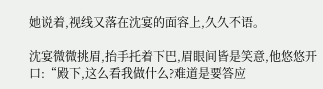她说着,视线又落在沈宴的面容上,久久不语。

沈宴微微挑眉,抬手托着下巴,眉眼间皆是笑意,他悠悠开口:“殿下,这么看我做什么?难道是要答应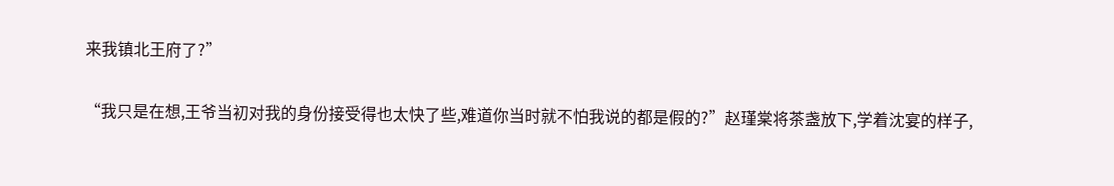来我镇北王府了?”

“我只是在想,王爷当初对我的身份接受得也太快了些,难道你当时就不怕我说的都是假的?”赵瑾棠将茶盏放下,学着沈宴的样子,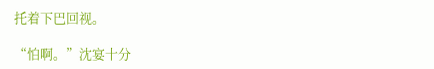托着下巴回视。

“怕啊。”沈宴十分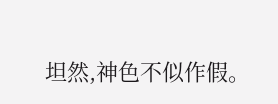坦然,神色不似作假。